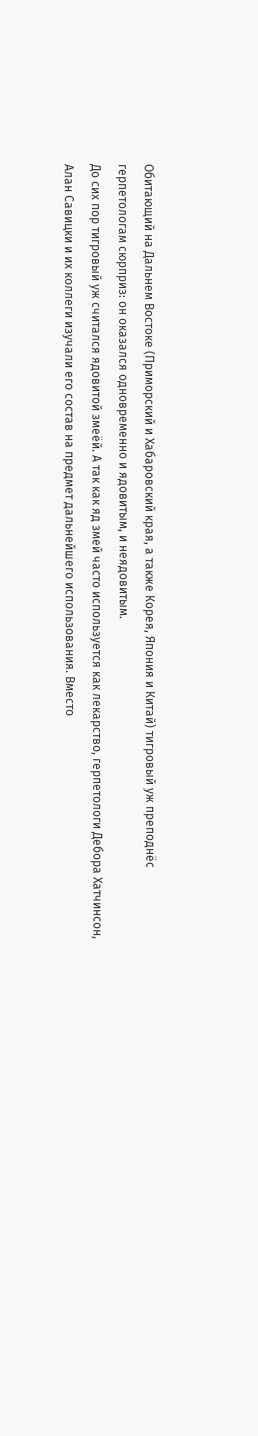Обитающий на Дальнем Востоке (Приморский и Хабаровский края, а также Корея, Япония и Китай) тигровый уж преподнёс герпетологам сюрприз: он оказался одновременно и ядовитым, и неядовитым.
До сих пор тигровый уж считался ядовитой змеёй. А так как яд змей часто используется как лекарство, герпетологи Дебора Хатчинсон, Алан Савицки и их коллеги изучали его состав на предмет дальнейшего использования. Вместо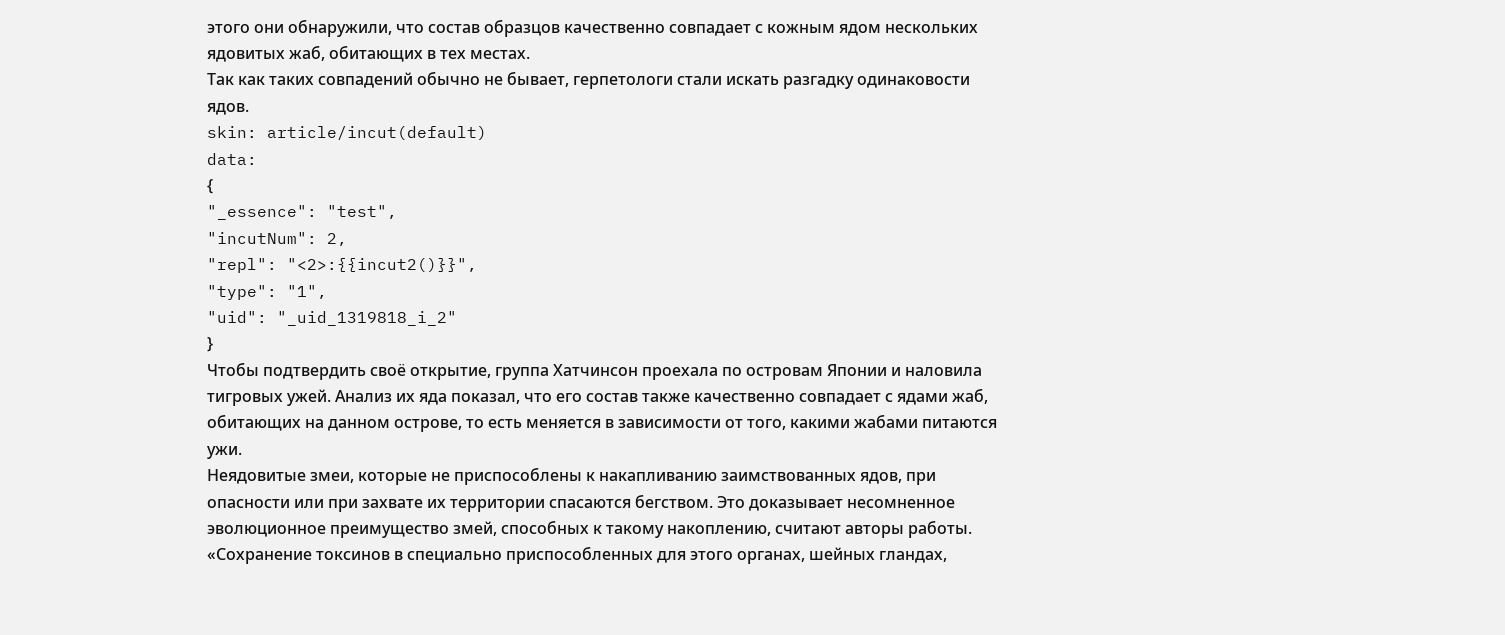этого они обнаружили, что состав образцов качественно совпадает с кожным ядом нескольких ядовитых жаб, обитающих в тех местах.
Так как таких совпадений обычно не бывает, герпетологи стали искать разгадку одинаковости ядов.
skin: article/incut(default)
data:
{
"_essence": "test",
"incutNum": 2,
"repl": "<2>:{{incut2()}}",
"type": "1",
"uid": "_uid_1319818_i_2"
}
Чтобы подтвердить своё открытие, группа Хатчинсон проехала по островам Японии и наловила тигровых ужей. Анализ их яда показал, что его состав также качественно совпадает с ядами жаб, обитающих на данном острове, то есть меняется в зависимости от того, какими жабами питаются ужи.
Неядовитые змеи, которые не приспособлены к накапливанию заимствованных ядов, при опасности или при захвате их территории спасаются бегством. Это доказывает несомненное эволюционное преимущество змей, способных к такому накоплению, считают авторы работы.
«Сохранение токсинов в специально приспособленных для этого органах, шейных гландах,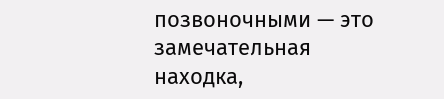позвоночными — это замечательная находка,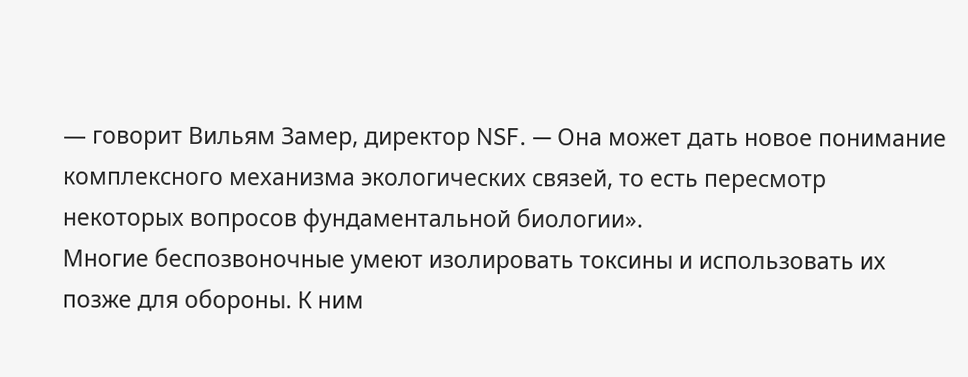— говорит Вильям Замер, директор NSF. — Она может дать новое понимание комплексного механизма экологических связей, то есть пересмотр некоторых вопросов фундаментальной биологии».
Многие беспозвоночные умеют изолировать токсины и использовать их позже для обороны. К ним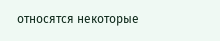относятся некоторые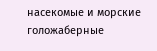насекомые и морские голожаберные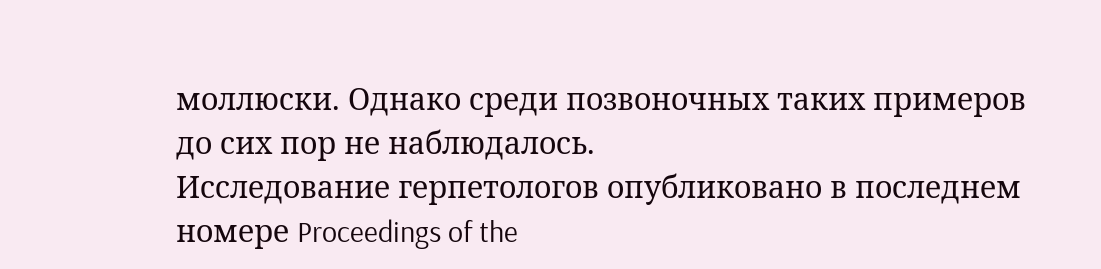моллюски. Однако среди позвоночных таких примеров до сих пор не наблюдалось.
Исследование герпетологов опубликовано в последнем номере Proceedings of the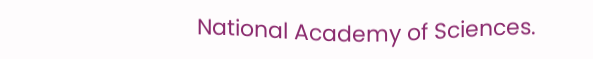National Academy of Sciences.